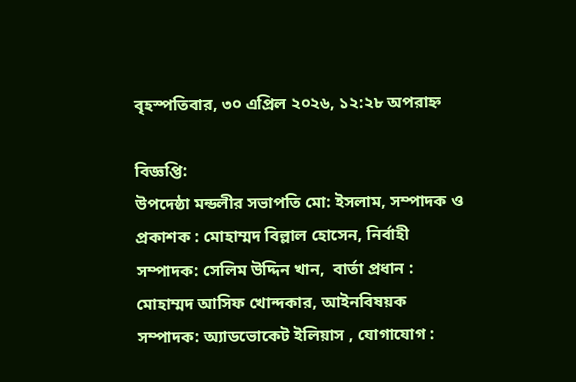বৃহস্পতিবার, ৩০ এপ্রিল ২০২৬, ১২:২৮ অপরাহ্ন

বিজ্ঞপ্তি:
উপদেষ্ঠা মন্ডলীর সভাপতি মো: ইসলাম, সম্পাদক ও প্রকাশক : মোহাম্মদ বিল্লাল হোসেন, নির্বাহী সম্পাদক: সেলিম উদ্দিন খান,  বার্তা প্রধান : মোহাম্মদ আসিফ খোন্দকার, আইনবিষয়ক সম্পাদক: অ্যাডভোকেট ইলিয়াস , যোগাযোগ :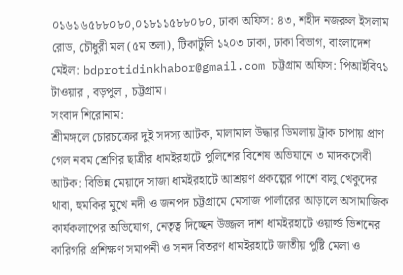০১৬১৬৫৮৮০৮০,০১৮১১৫৮৮০৮০, ঢাকা অফিস: ৪৩, শহীদ নজরুল ইসলাম রোড, চৌধুরী মল (৫ম তলা), টিকাটুলি ১২০৩ ঢাকা, ঢাকা বিভাগ, বাংলাদেশ মেইল: bdprotidinkhabor@gmail.com চট্টগ্রাম অফিস: পিআইবি৭১ টাওয়ার , বড়পুল , চট্টগ্রাম।
সংবাদ শিরোনাম:
শ্রীমঙ্গলে চোরচক্রের দুই সদস্য আটক, মালামাল উদ্ধার ডিমলায় ট্রাক চাপায় প্রাণ গেল নবম শ্রেণির ছাত্রীর ধামইরহাটে পুলিশের বিশেষ অভিযানে ৩ মাদকসেবী আটক: বিভিন্ন মেয়াদে সাজা ধামইরহাটে আশ্রয়ণ প্রকল্পের পাশে বালু খেকুদের থাবা, হুমকির মুখে নদী ও জনপদ চট্টগ্রামে মেসাজ পার্লারের আড়ালে অসামাজিক কার্যকলাপের অভিযোগ, নেতৃত্ব দিচ্ছেন উজ্জল দাশ ধামইরহাটে ওয়ার্ল্ড ভিশনের কারিগরি প্রশিক্ষণ সমাপনী ও সনদ বিতরণ ধামইরহাটে জাতীয় পুষ্টি মেলা ও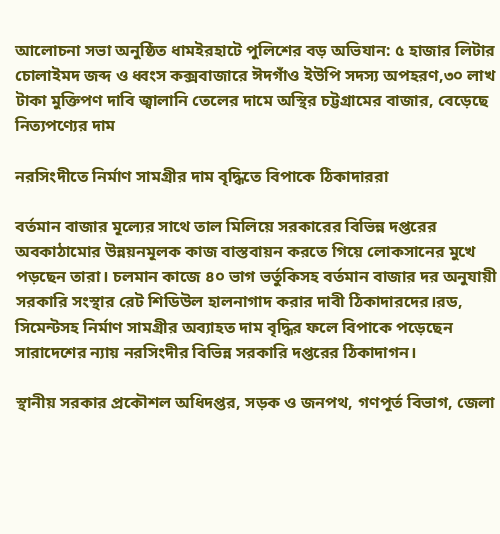আলোচনা সভা অনুষ্ঠিত ধামইরহাটে পুলিশের বড় অভিযান: ৫ হাজার লিটার চোলাইমদ জব্দ ও ধ্বংস কক্সবাজারে ঈদগাঁও ইউপি সদস্য অপহরণ,৩০ লাখ টাকা মুক্তিপণ দাবি জ্বালানি তেলের দামে অস্থির চট্টগ্রামের বাজার, বেড়েছে নিত্যপণ্যের দাম

নরসিংদীতে নির্মাণ সামগ্রীর দাম বৃদ্ধিতে বিপাকে ঠিকাদাররা

বর্তমান বাজার মূল্যের সাথে তাল মিলিয়ে সরকারের বিভিন্ন দপ্তরের অবকাঠামোর উন্নয়নমূলক কাজ বাস্তবায়ন করতে গিয়ে লোকসানের মুখে পড়ছেন তারা। চলমান কাজে ৪০ ভাগ ভর্তুকিসহ বর্তমান বাজার দর অনুযায়ী সরকারি সংস্থার রেট শিডিউল হালনাগাদ করার দাবী ঠিকাদারদের।রড, সিমেন্টসহ নির্মাণ সামগ্রীর অব্যাহত দাম বৃদ্ধির ফলে বিপাকে পড়েছেন সারাদেশের ন্যায় নরসিংদীর বিভিন্ন সরকারি দপ্তরের ঠিকাদাগন।

স্থানীয় সরকার প্রকৌশল অধিদপ্তর, সড়ক ও জনপথ, গণপূর্ত বিভাগ, জেলা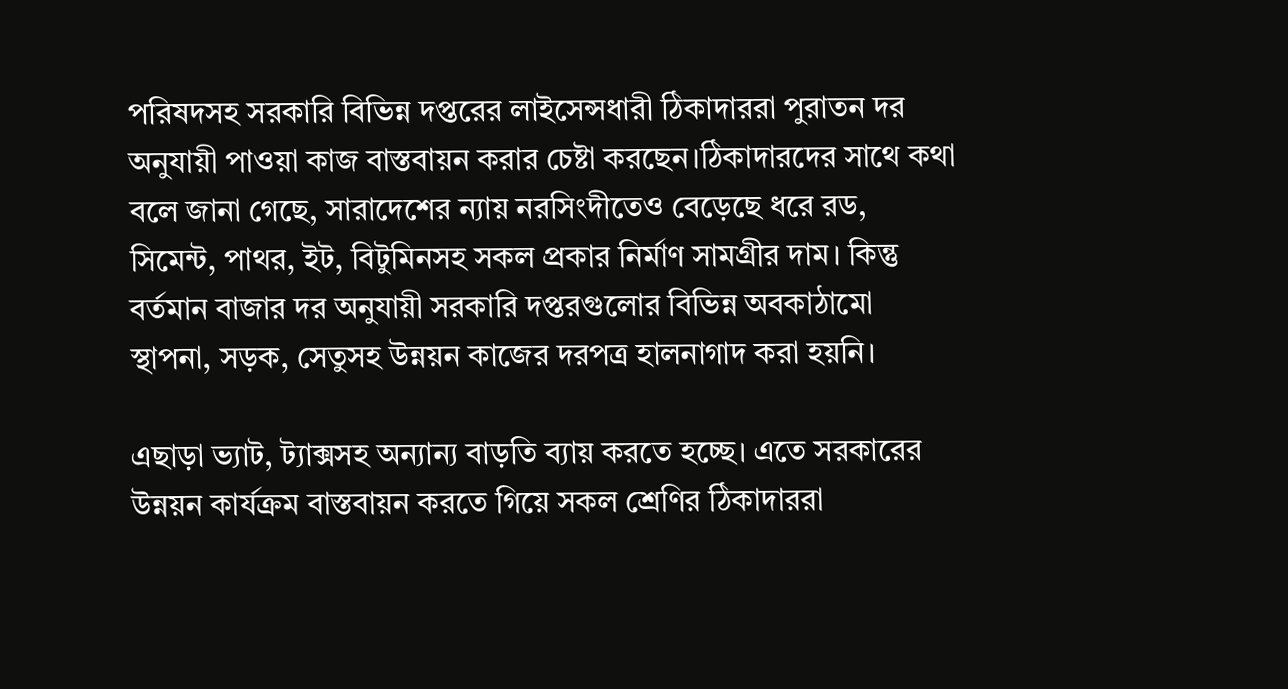পরিষদসহ সরকারি বিভিন্ন দপ্তরের লাইসেন্সধারী ঠিকাদাররা পুরাতন দর অনুযায়ী পাওয়া কাজ বাস্তবায়ন করার চেষ্টা করছেন।ঠিকাদারদের সাথে কথা বলে জানা গেছে, সারাদেশের ন্যায় নরসিংদীতেও বেড়েছে ধরে রড, সিমেন্ট, পাথর, ইট, বিটুমিনসহ সকল প্রকার নির্মাণ সামগ্রীর দাম। কিন্তু বর্তমান বাজার দর অনুযায়ী সরকারি দপ্তরগুলোর বিভিন্ন অবকাঠামো স্থাপনা, সড়ক, সেতুসহ উন্নয়ন কাজের দরপত্র হালনাগাদ করা হয়নি।

এছাড়া ভ্যাট, ট্যাক্সসহ অন্যান্য বাড়তি ব্যায় করতে হচ্ছে। এতে সরকারের উন্নয়ন কার্যক্রম বাস্তবায়ন করতে গিয়ে সকল শ্রেণির ঠিকাদাররা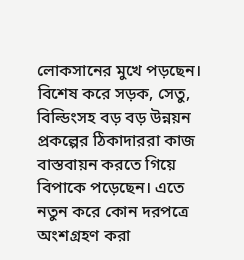লোকসানের মুখে পড়ছেন। বিশেষ করে সড়ক, সেতু, বিল্ডিংসহ বড় বড় উন্নয়ন প্রকল্পের ঠিকাদাররা কাজ বাস্তবায়ন করতে গিয়ে বিপাকে পড়েছেন। এতে নতুন করে কোন দরপত্রে অংশগ্রহণ করা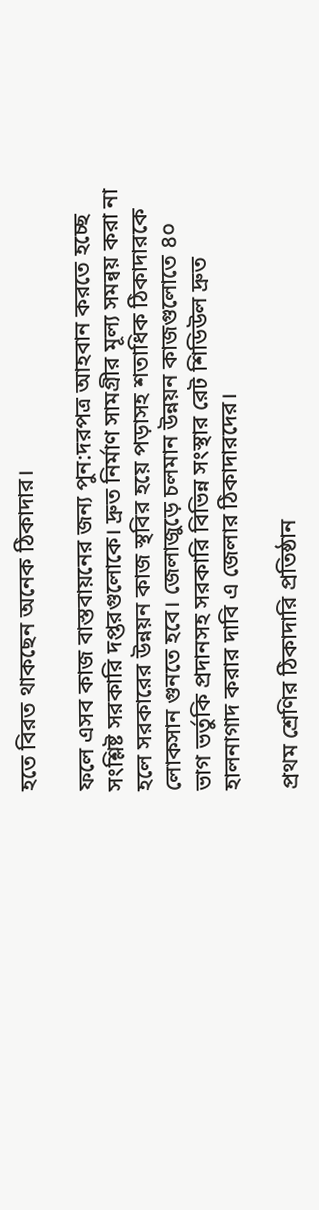হতে বিরত থাকছেন অনেক ঠিকাদার।

ফলে এসব কাজ বাস্তবায়নের জন্য পুন:দরপত্র আহবান করতে হচ্ছে সংশ্লিষ্ট সরকারি দপ্তরগুলোকে। দ্রুত নির্মাণ সামগ্রীর মূল্য সমন্বয় করা না হলে সরকারের উন্নয়ন কাজ স্থবির হয়ে পড়াসহ শতাধিক ঠিকাদারকে লোকসান গুনতে হবে। জেলাজুড়ে চলমান উন্নয়ন কাজগুলোতে ৪০ ভাগ ভর্তুকি প্রদানসহ সরকারি বিভিন্ন সংস্থার রেট শিডিউল দ্রুত হালনাগাদ করার দাবি এ জেলার ঠিকাদারদের।

প্রথম শ্রেণির ঠিকাদারি প্রতিষ্ঠান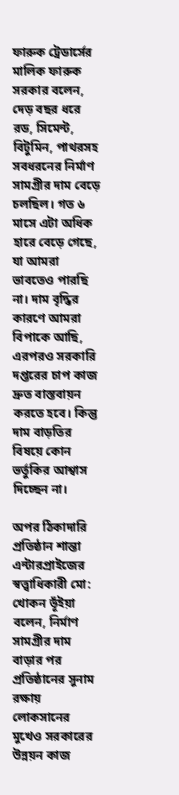ফারুক ট্রেডার্সের মালিক ফারুক সরকার বলেন, দেড় বছর ধরে রড, সিমেন্ট, বিটুমিন, পাথরসহ সবধরনের নির্মাণ সামগ্রীর দাম বেড়ে চলছিল। গত ৬ মাসে এটা অধিক হারে বেড়ে গেছে, যা আমরা ভাবতেও পারছি না। দাম বৃদ্ধির কারণে আমরা বিপাকে আছি, এরপরও সরকারি দপ্তরের চাপ কাজ দ্রুত বাস্তবায়ন করতে হবে। কিন্তু দাম বাড়তির বিষয়ে কোন ভর্তুকির আশ্বাস দিচ্ছেন না।

অপর ঠিকাদারি প্রতিষ্ঠান শান্তা এন্টারপ্রাইজের স্বত্ত্বাধিকারী মো: খোকন ভূঁইয়া বলেন, নির্মাণ সামগ্রীর দাম বাড়ার পর প্রতিষ্ঠানের সুনাম রক্ষায় লোকসানের মুখেও সরকারের উন্নয়ন কাজ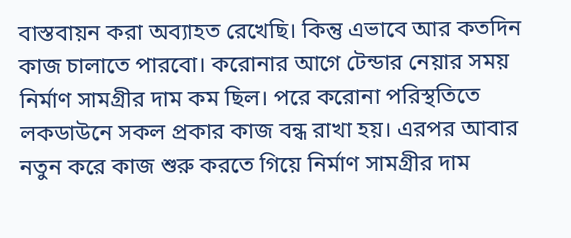বাস্তবায়ন করা অব্যাহত রেখেছি। কিন্তু এভাবে আর কতদিন কাজ চালাতে পারবো। করোনার আগে টেন্ডার নেয়ার সময় নির্মাণ সামগ্রীর দাম কম ছিল। পরে করোনা পরিস্থতিতে লকডাউনে সকল প্রকার কাজ বন্ধ রাখা হয়। এরপর আবার নতুন করে কাজ শুরু করতে গিয়ে নির্মাণ সামগ্রীর দাম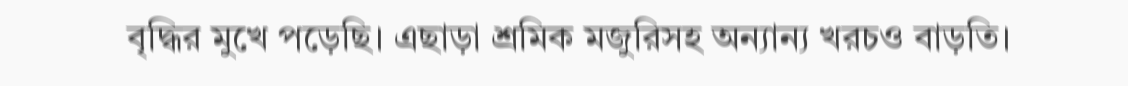বৃদ্ধির মুখে পড়েছি। এছাড়া শ্রমিক মজুরিসহ অন্যান্য খরচও বাড়তি।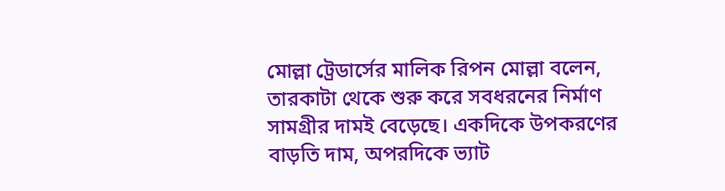মোল্লা ট্রেডার্সের মালিক রিপন মোল্লা বলেন, তারকাটা থেকে শুরু করে সবধরনের নির্মাণ সামগ্রীর দামই বেড়েছে। একদিকে উপকরণের বাড়তি দাম, অপরদিকে ভ্যাট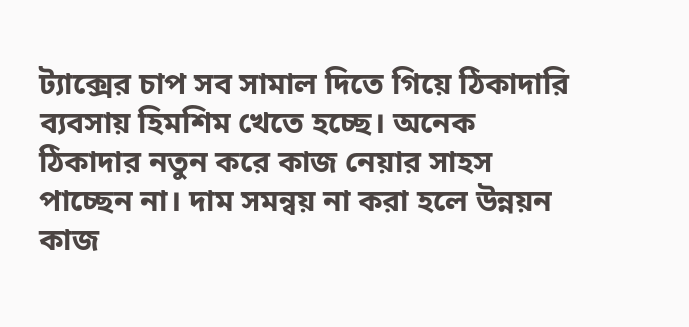ট্যাক্সের চাপ সব সামাল দিতে গিয়ে ঠিকাদারি ব্যবসায় হিমশিম খেতে হচ্ছে। অনেক ঠিকাদার নতুন করে কাজ নেয়ার সাহস পাচ্ছেন না। দাম সমন্বয় না করা হলে উন্নয়ন কাজ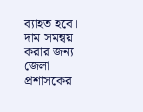ব্যাহত হবে। দাম সমন্বয় করার জন্য জেলা প্রশাসকের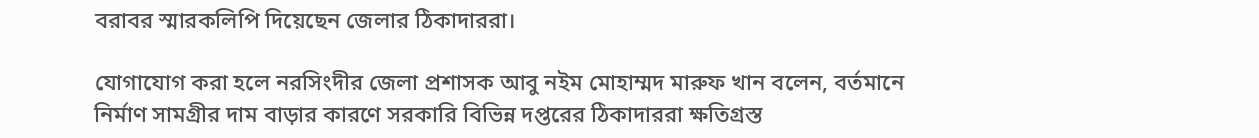বরাবর স্মারকলিপি দিয়েছেন জেলার ঠিকাদাররা।

যোগাযোগ করা হলে নরসিংদীর জেলা প্রশাসক আবু নইম মোহাম্মদ মারুফ খান বলেন, বর্তমানে নির্মাণ সামগ্রীর দাম বাড়ার কারণে সরকারি বিভিন্ন দপ্তরের ঠিকাদাররা ক্ষতিগ্রস্ত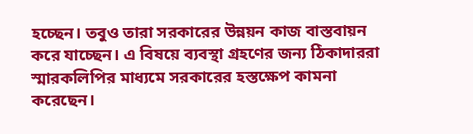হচ্ছেন। তবুও তারা সরকারের উন্নয়ন কাজ বাস্তবায়ন করে যাচ্ছেন। এ বিষয়ে ব্যবস্থা গ্রহণের জন্য ঠিকাদাররা স্মারকলিপির মাধ্যমে সরকারের হস্তক্ষেপ কামনা করেছেন।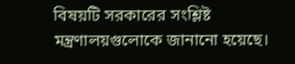বিষয়টি সরকারের সংশ্লিষ্ট মন্ত্রণালয়গুলোকে জানানো হয়েছে।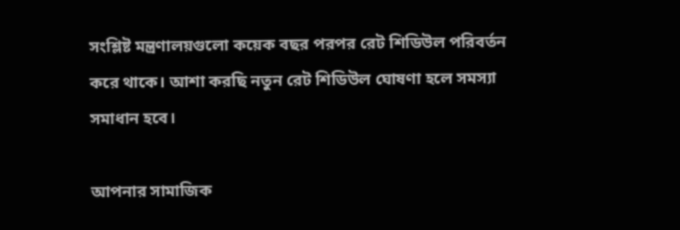সংশ্লিষ্ট মন্ত্রণালয়গুলো কয়েক বছর পরপর রেট শিডিউল পরিবর্তন করে থাকে। আশা করছি নতুন রেট শিডিউল ঘোষণা হলে সমস্যা সমাধান হবে।

আপনার সামাজিক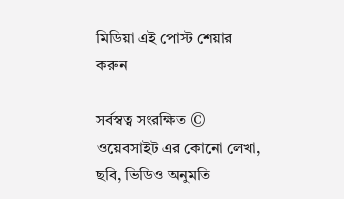মিডিয়া এই পোস্ট শেয়ার করুন

সর্বস্বত্ব সংরক্ষিত © ওয়েবসাইট এর কোনো লেখা, ছবি, ভিডিও অনুমতি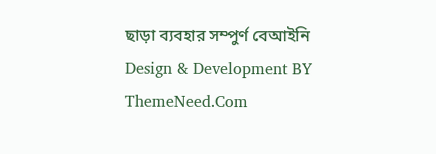ছাড়া ব্যবহার সম্পুর্ণ বেআইনি
Design & Development BY ThemeNeed.Com